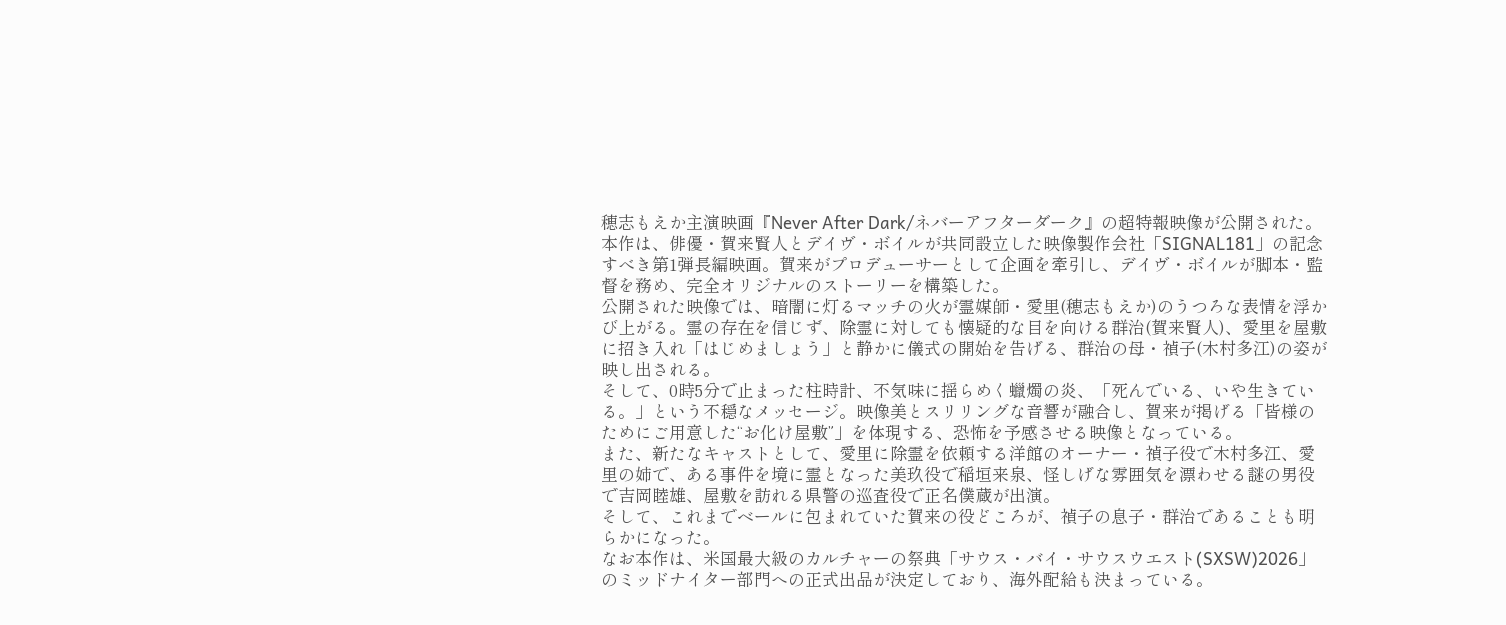穂志もえか主演映画『Never After Dark/ネバーアフターダーク』の超特報映像が公開された。
本作は、俳優・賀来賢人とデイヴ・ボイルが共同設立した映像製作会社「SIGNAL181」の記念すべき第1弾長編映画。賀来がプロデューサーとして企画を牽引し、デイヴ・ボイルが脚本・監督を務め、完全オリジナルのストーリーを構築した。
公開された映像では、暗闇に灯るマッチの火が霊媒師・愛里(穂志もえか)のうつろな表情を浮かび上がる。霊の存在を信じず、除霊に対しても懐疑的な目を向ける群治(賀来賢人)、愛里を屋敷に招き入れ「はじめましょう」と静かに儀式の開始を告げる、群治の母・禎子(木村多江)の姿が映し出される。
そして、0時5分で止まった柱時計、不気味に揺らめく蠟燭の炎、「死んでいる、いや生きている。」という不穏なメッセージ。映像美とスリリングな音響が融合し、賀来が掲げる「皆様のためにご用意した“お化け屋敷”」を体現する、恐怖を予感させる映像となっている。
また、新たなキャストとして、愛里に除霊を依頼する洋館のオーナー・禎子役で木村多江、愛里の姉で、ある事件を境に霊となった美玖役で稲垣来泉、怪しげな雰囲気を漂わせる謎の男役で吉岡睦雄、屋敷を訪れる県警の巡査役で正名僕蔵が出演。
そして、これまでベールに包まれていた賀来の役どころが、禎子の息子・群治であることも明らかになった。
なお本作は、米国最大級のカルチャーの祭典「サウス・バイ・サウスウエスト(SXSW)2026」のミッドナイター部門への正式出品が決定しており、海外配給も決まっている。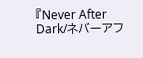『Never After Dark/ネバーアフ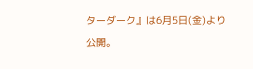ターダーク』は6月5日(金)より公開。